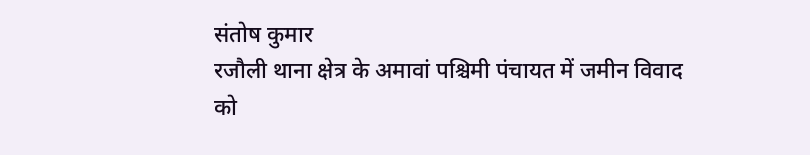संतोष कुमार
रजौली थाना क्षेत्र के अमावां पश्चिमी पंचायत में जमीन विवाद को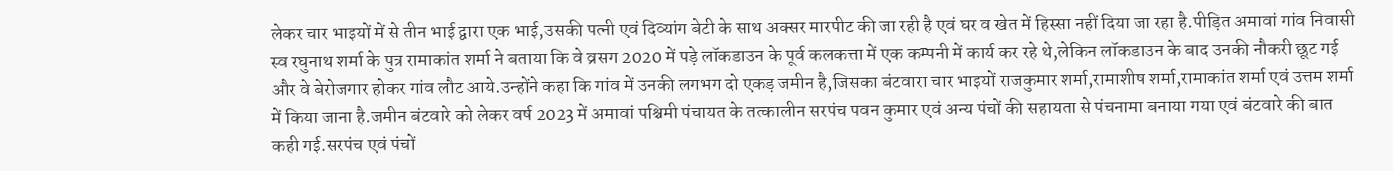लेकर चार भाइयों में से तीन भाई द्वारा एक भाई,उसकी पत्नी एवं दिव्यांग बेटी के साथ अक्सर मारपीट की जा रही है एवं घर व खेत में हिस्सा नहीं दिया जा रहा है.पीड़ित अमावां गांव निवासी स्व रघुनाथ शर्मा के पुत्र रामाकांत शर्मा ने बताया कि वे व्रसग 2020 में पड़े लॉकडाउन के पूर्व कलकत्ता में एक कम्पनी में कार्य कर रहे थे,लेकिन लॉकडाउन के बाद उनकी नौकरी छूट गई और वे बेरोजगार होकर गांव लौट आये.उन्होंने कहा कि गांव में उनकी लगभग दो एकड़ जमीन है,जिसका बंटवारा चार भाइयों राजकुमार शर्मा,रामाशीष शर्मा,रामाकांत शर्मा एवं उत्तम शर्मा में किया जाना है.जमीन बंटवारे को लेकर वर्ष 2023 में अमावां पश्चिमी पंचायत के तत्कालीन सरपंच पवन कुमार एवं अन्य पंचों की सहायता से पंचनामा बनाया गया एवं बंटवारे की बात कही गई.सरपंच एवं पंचों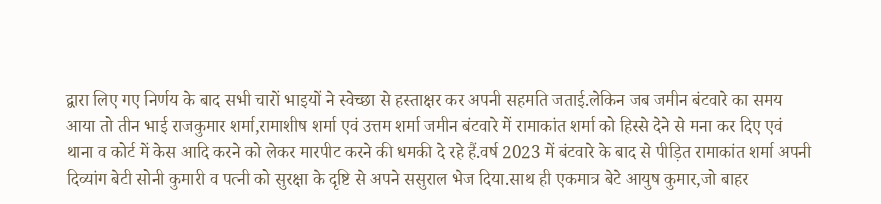द्वारा लिए गए निर्णय के बाद सभी चारों भाइयों ने स्वेच्छा से हस्ताक्षर कर अपनी सहमति जताई.लेकिन जब जमीन बंटवारे का समय आया तो तीन भाई राजकुमार शर्मा,रामाशीष शर्मा एवं उत्तम शर्मा जमीन बंटवारे में रामाकांत शर्मा को हिस्से देने से मना कर दिए एवं थाना व कोर्ट में केस आदि करने को लेकर मारपीट करने की धमकी दे रहे हैं.वर्ष 2023 में बंटवारे के बाद से पीड़ित रामाकांत शर्मा अपनी दिव्यांग बेटी सोनी कुमारी व पत्नी को सुरक्षा के दृष्टि से अपने ससुराल भेज दिया.साथ ही एकमात्र बेटे आयुष कुमार,जो बाहर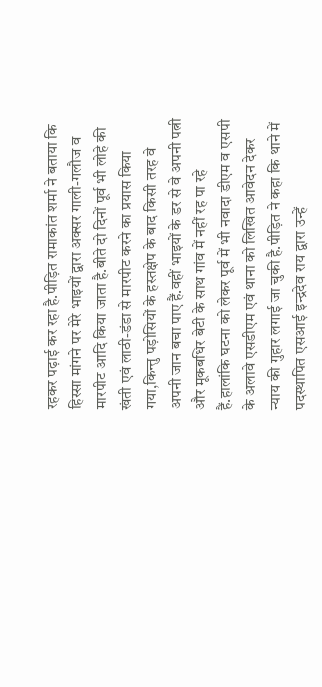रहकर पढ़ाई कर रहा है.पीड़ित रामाकांत शर्मा ने बताया कि हिस्सा मांगने पर मेरे भाइयों द्वारा अक्सर गाली-गलौज व मारपीट आदि किया जाता है.बीते दो दिनों पूर्व भी लोहे की खंती एवं लाठी-डंडा से मारपीट करने का प्रयास किया गया,किन्तु पड़ोसियों के हस्तक्षेप के बाद किसी तरह वे अपनी जान बचा पाए हैं.वहीं भाइयों के डर से वे अपनी पत्नी और मूकबधिर बेटी के साथ गांव में नहीं रह पा रहे हैं.हालांकि घटना को लेकर पूर्व में भी नवादा डीएम व एसपी के अलावे एसडीएम एवं थाना को लिखित आवेदन देकर न्याय की गुहार लगाई जा चुकी है.पीड़ित ने कहा कि थाने में पदस्थापित एसआई इन्द्रदेव राय द्वारा उन्हें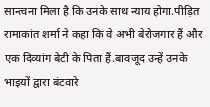सान्त्वना मिला है कि उनके साथ न्याय होगा.पीड़ित रामाकांत शर्मा ने कहा कि वे अभी बेरोजगार हैं और एक दिव्यांग बेटी के पिता हैं.बावजूद उन्हें उनके भाइयों द्वारा बंटवारे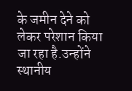के जमीन देने को लेकर परेशान किया जा रहा है.उन्होंने स्थानीय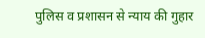पुलिस व प्रशासन से न्याय की गुहार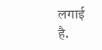लगाई है.